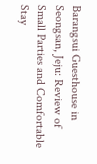Barangsui Guesthouse in Seongsan, Jeju: Review of Small Parties and Comfortable Stay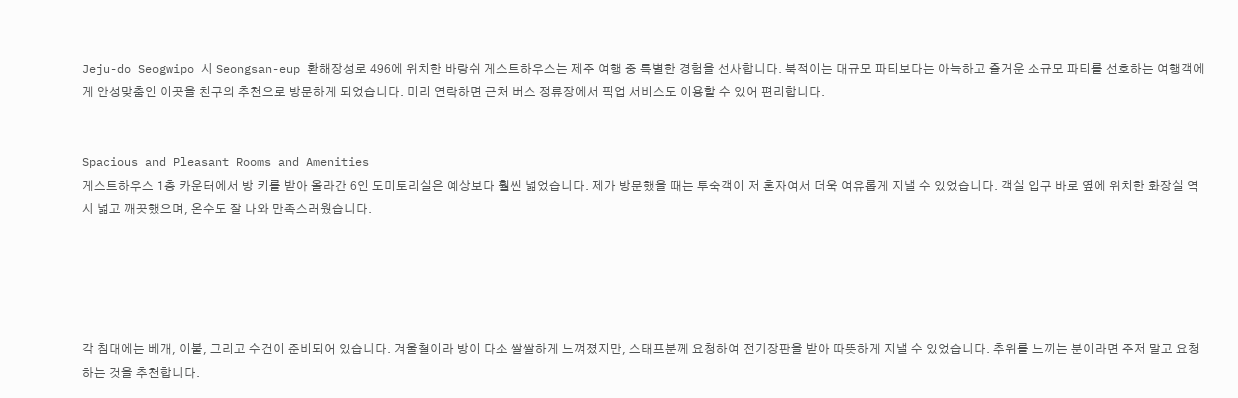Jeju-do Seogwipo 시 Seongsan-eup 환해장성로 496에 위치한 바랑쉬 게스트하우스는 제주 여행 중 특별한 경험을 선사합니다. 북적이는 대규모 파티보다는 아늑하고 즐거운 소규모 파티를 선호하는 여행객에게 안성맞춤인 이곳을 친구의 추천으로 방문하게 되었습니다. 미리 연락하면 근처 버스 정류장에서 픽업 서비스도 이용할 수 있어 편리합니다.


Spacious and Pleasant Rooms and Amenities
게스트하우스 1층 카운터에서 방 키를 받아 올라간 6인 도미토리실은 예상보다 훨씬 넓었습니다. 제가 방문했을 때는 투숙객이 저 혼자여서 더욱 여유롭게 지낼 수 있었습니다. 객실 입구 바로 옆에 위치한 화장실 역시 넓고 깨끗했으며, 온수도 잘 나와 만족스러웠습니다.





각 침대에는 베개, 이불, 그리고 수건이 준비되어 있습니다. 겨울철이라 방이 다소 쌀쌀하게 느껴졌지만, 스태프분께 요청하여 전기장판을 받아 따뜻하게 지낼 수 있었습니다. 추위를 느끼는 분이라면 주저 말고 요청하는 것을 추천합니다.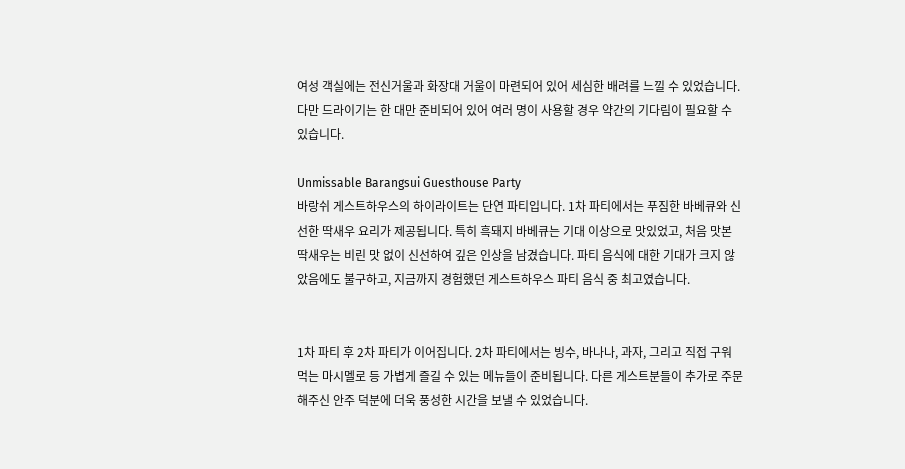여성 객실에는 전신거울과 화장대 거울이 마련되어 있어 세심한 배려를 느낄 수 있었습니다. 다만 드라이기는 한 대만 준비되어 있어 여러 명이 사용할 경우 약간의 기다림이 필요할 수 있습니다.

Unmissable Barangsui Guesthouse Party
바랑쉬 게스트하우스의 하이라이트는 단연 파티입니다. 1차 파티에서는 푸짐한 바베큐와 신선한 딱새우 요리가 제공됩니다. 특히 흑돼지 바베큐는 기대 이상으로 맛있었고, 처음 맛본 딱새우는 비린 맛 없이 신선하여 깊은 인상을 남겼습니다. 파티 음식에 대한 기대가 크지 않았음에도 불구하고, 지금까지 경험했던 게스트하우스 파티 음식 중 최고였습니다.


1차 파티 후 2차 파티가 이어집니다. 2차 파티에서는 빙수, 바나나, 과자, 그리고 직접 구워 먹는 마시멜로 등 가볍게 즐길 수 있는 메뉴들이 준비됩니다. 다른 게스트분들이 추가로 주문해주신 안주 덕분에 더욱 풍성한 시간을 보낼 수 있었습니다.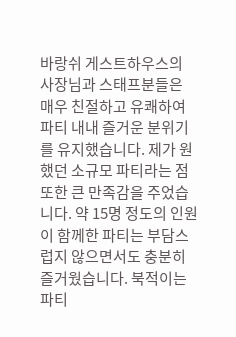바랑쉬 게스트하우스의 사장님과 스태프분들은 매우 친절하고 유쾌하여 파티 내내 즐거운 분위기를 유지했습니다. 제가 원했던 소규모 파티라는 점 또한 큰 만족감을 주었습니다. 약 15명 정도의 인원이 함께한 파티는 부담스럽지 않으면서도 충분히 즐거웠습니다. 북적이는 파티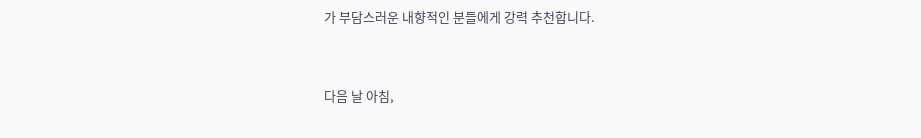가 부담스러운 내향적인 분들에게 강력 추천합니다.


다음 날 아침,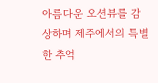아름다운 오션뷰를 감상하며 제주에서의 특별한 추억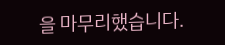을 마무리했습니다.